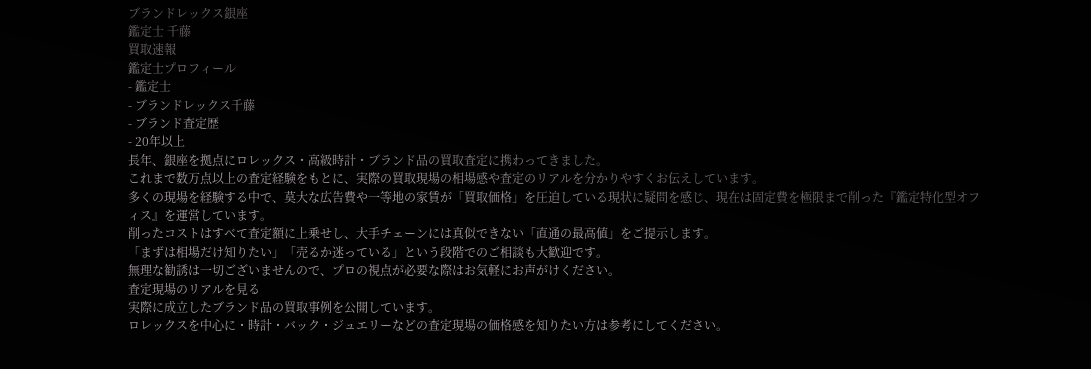ブランドレックス銀座
鑑定士 千藤
買取速報
鑑定士プロフィール
- 鑑定士
- ブランドレックス千藤
- ブランド査定歴
- 20年以上
長年、銀座を拠点にロレックス・高級時計・ブランド品の買取査定に携わってきました。
これまで数万点以上の査定経験をもとに、実際の買取現場の相場感や査定のリアルを分かりやすくお伝えしています。
多くの現場を経験する中で、莫大な広告費や一等地の家賃が「買取価格」を圧迫している現状に疑問を感じ、現在は固定費を極限まで削った『鑑定特化型オフィス』を運営しています。
削ったコストはすべて査定額に上乗せし、大手チェーンには真似できない「直通の最高値」をご提示します。
「まずは相場だけ知りたい」「売るか迷っている」という段階でのご相談も大歓迎です。
無理な勧誘は一切ございませんので、プロの視点が必要な際はお気軽にお声がけください。
査定現場のリアルを見る
実際に成立したブランド品の買取事例を公開しています。
ロレックスを中心に・時計・バック・ジュエリーなどの査定現場の価格感を知りたい方は参考にしてください。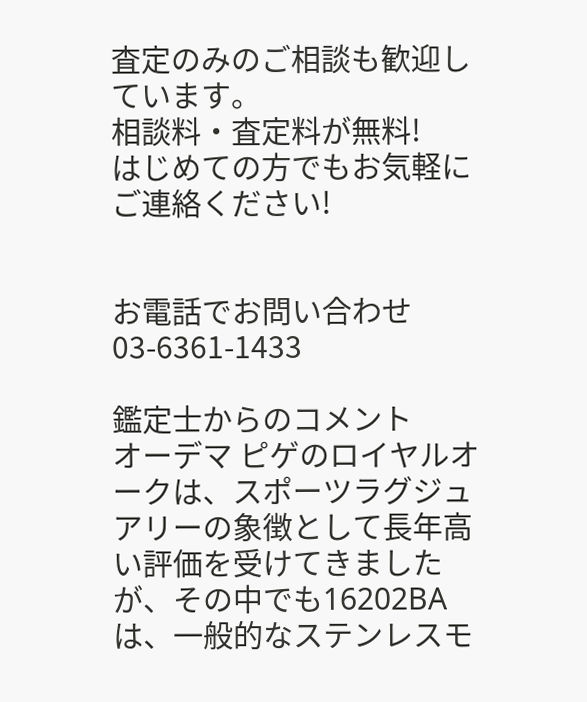査定のみのご相談も歓迎しています。
相談料・査定料が無料!
はじめての方でもお気軽にご連絡ください!


お電話でお問い合わせ
03-6361-1433

鑑定士からのコメント
オーデマ ピゲのロイヤルオークは、スポーツラグジュアリーの象徴として長年高い評価を受けてきましたが、その中でも16202BAは、一般的なステンレスモ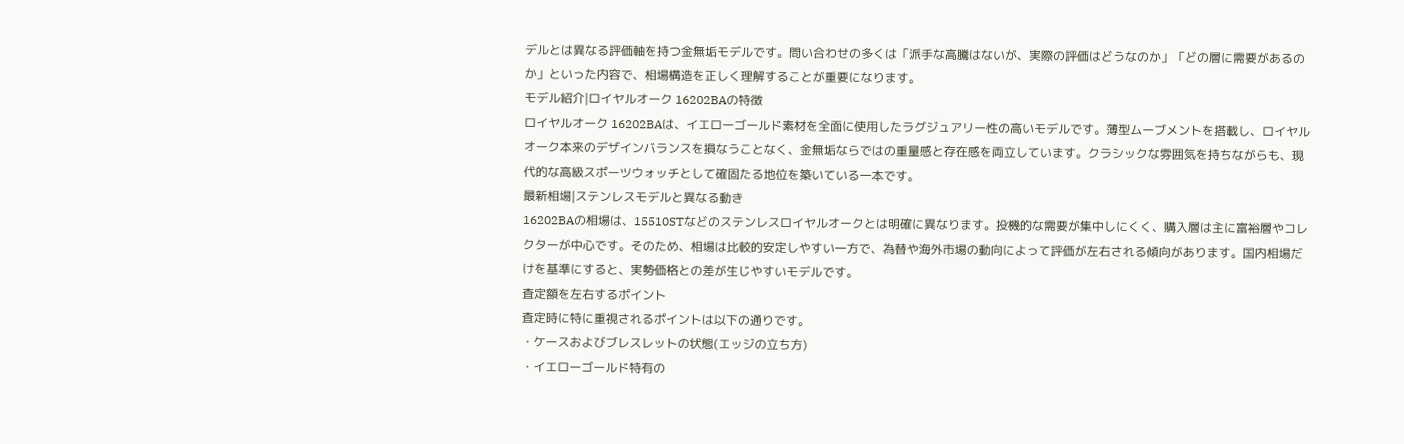デルとは異なる評価軸を持つ金無垢モデルです。問い合わせの多くは「派手な高騰はないが、実際の評価はどうなのか」「どの層に需要があるのか」といった内容で、相場構造を正しく理解することが重要になります。
モデル紹介|ロイヤルオーク 16202BAの特徴
ロイヤルオーク 16202BAは、イエローゴールド素材を全面に使用したラグジュアリー性の高いモデルです。薄型ムーブメントを搭載し、ロイヤルオーク本来のデザインバランスを損なうことなく、金無垢ならではの重量感と存在感を両立しています。クラシックな雰囲気を持ちながらも、現代的な高級スポーツウォッチとして確固たる地位を築いている一本です。
最新相場|ステンレスモデルと異なる動き
16202BAの相場は、15510STなどのステンレスロイヤルオークとは明確に異なります。投機的な需要が集中しにくく、購入層は主に富裕層やコレクターが中心です。そのため、相場は比較的安定しやすい一方で、為替や海外市場の動向によって評価が左右される傾向があります。国内相場だけを基準にすると、実勢価格との差が生じやすいモデルです。
査定額を左右するポイント
査定時に特に重視されるポイントは以下の通りです。
・ケースおよびブレスレットの状態(エッジの立ち方)
・イエローゴールド特有の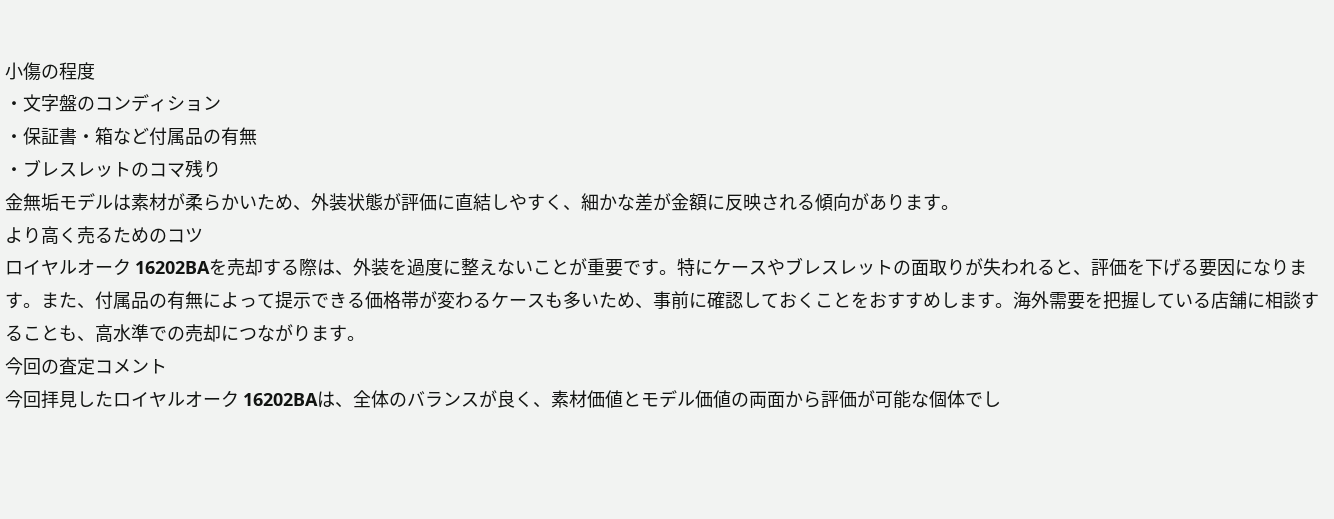小傷の程度
・文字盤のコンディション
・保証書・箱など付属品の有無
・ブレスレットのコマ残り
金無垢モデルは素材が柔らかいため、外装状態が評価に直結しやすく、細かな差が金額に反映される傾向があります。
より高く売るためのコツ
ロイヤルオーク 16202BAを売却する際は、外装を過度に整えないことが重要です。特にケースやブレスレットの面取りが失われると、評価を下げる要因になります。また、付属品の有無によって提示できる価格帯が変わるケースも多いため、事前に確認しておくことをおすすめします。海外需要を把握している店舗に相談することも、高水準での売却につながります。
今回の査定コメント
今回拝見したロイヤルオーク 16202BAは、全体のバランスが良く、素材価値とモデル価値の両面から評価が可能な個体でし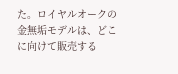た。ロイヤルオークの金無垢モデルは、どこに向けて販売する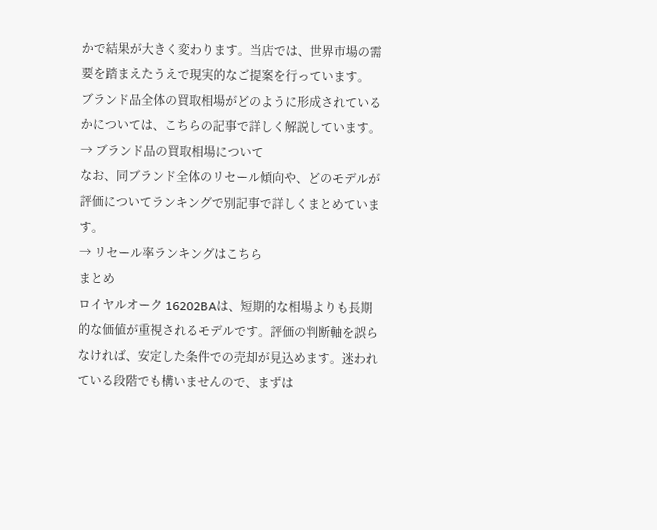かで結果が大きく変わります。当店では、世界市場の需要を踏まえたうえで現実的なご提案を行っています。
ブランド品全体の買取相場がどのように形成されているかについては、こちらの記事で詳しく解説しています。
→ ブランド品の買取相場について
なお、同ブランド全体のリセール傾向や、どのモデルが評価についてランキングで別記事で詳しくまとめています。
→ リセール率ランキングはこちら
まとめ
ロイヤルオーク 16202BAは、短期的な相場よりも長期的な価値が重視されるモデルです。評価の判断軸を誤らなければ、安定した条件での売却が見込めます。迷われている段階でも構いませんので、まずは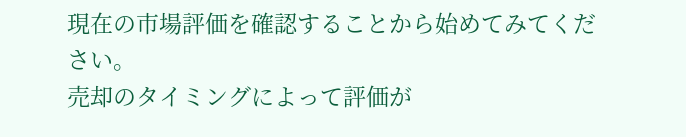現在の市場評価を確認することから始めてみてください。
売却のタイミングによって評価が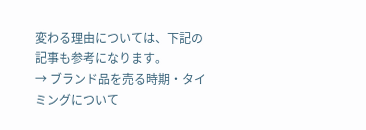変わる理由については、下記の記事も参考になります。
→ ブランド品を売る時期・タイミングについて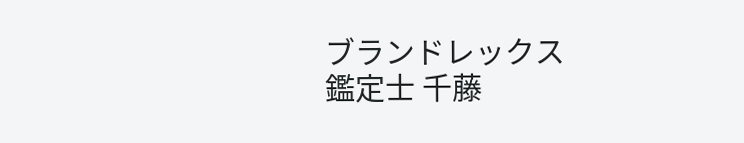ブランドレックス
鑑定士 千藤